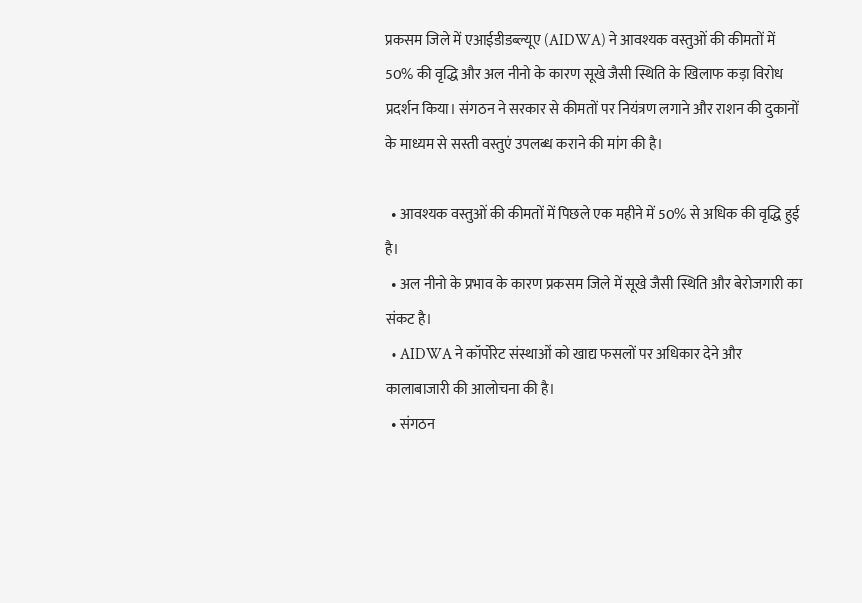प्रकसम जिले में एआईडीडब्ल्यूए (AIDWA) ने आवश्यक वस्तुओं की कीमतों में 50% की वृद्धि और अल नीनो के कारण सूखे जैसी स्थिति के खिलाफ कड़ा विरोध प्रदर्शन किया। संगठन ने सरकार से कीमतों पर नियंत्रण लगाने और राशन की दुकानों के माध्यम से सस्ती वस्तुएं उपलब्ध कराने की मांग की है।

  • आवश्यक वस्तुओं की कीमतों में पिछले एक महीने में 50% से अधिक की वृद्धि हुई है।
  • अल नीनो के प्रभाव के कारण प्रकसम जिले में सूखे जैसी स्थिति और बेरोजगारी का संकट है।
  • AIDWA ने कॉर्पोरेट संस्थाओं को खाद्य फसलों पर अधिकार देने और कालाबाजारी की आलोचना की है।
  • संगठन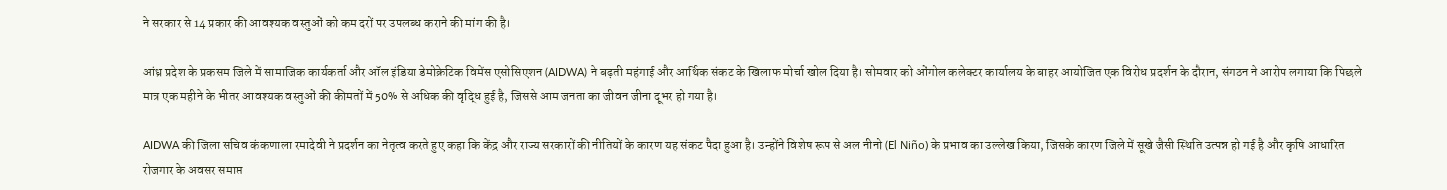ने सरकार से 14 प्रकार की आवश्यक वस्तुओं को कम दरों पर उपलब्ध कराने की मांग की है।

आंध्र प्रदेश के प्रकसम जिले में सामाजिक कार्यकर्ता और ऑल इंडिया डेमोक्रेटिक विमेंस एसोसिएशन (AIDWA) ने बढ़ती महंगाई और आर्थिक संकट के खिलाफ मोर्चा खोल दिया है। सोमवार को ओंगोल कलेक्टर कार्यालय के बाहर आयोजित एक विरोध प्रदर्शन के दौरान, संगठन ने आरोप लगाया कि पिछले मात्र एक महीने के भीतर आवश्यक वस्तुओं की कीमतों में 50% से अधिक की वृद्धि हुई है, जिससे आम जनता का जीवन जीना दूभर हो गया है।

AIDWA की जिला सचिव कंकणाला रमादेवी ने प्रदर्शन का नेतृत्व करते हुए कहा कि केंद्र और राज्य सरकारों की नीतियों के कारण यह संकट पैदा हुआ है। उन्होंने विशेष रूप से अल नीनो (El Niño) के प्रभाव का उल्लेख किया, जिसके कारण जिले में सूखे जैसी स्थिति उत्पन्न हो गई है और कृषि आधारित रोजगार के अवसर समाप्त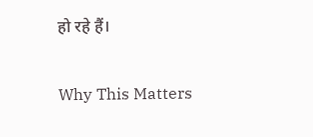हो रहे हैं।

Why This Matters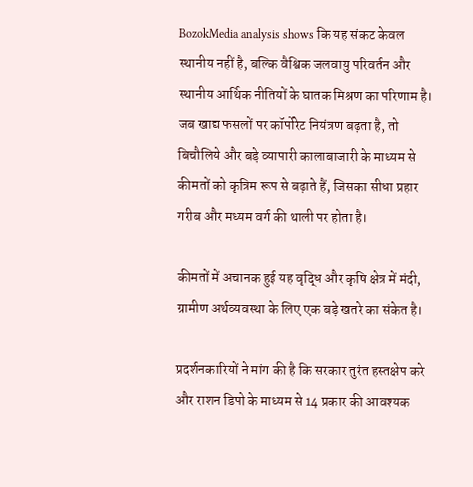BozokMedia analysis shows कि यह संकट केवल स्थानीय नहीं है, बल्कि वैश्विक जलवायु परिवर्तन और स्थानीय आर्थिक नीतियों के घातक मिश्रण का परिणाम है। जब खाद्य फसलों पर कॉर्पोरेट नियंत्रण बढ़ता है, तो बिचौलिये और बड़े व्यापारी कालाबाजारी के माध्यम से कीमतों को कृत्रिम रूप से बढ़ाते हैं, जिसका सीधा प्रहार गरीब और मध्यम वर्ग की थाली पर होता है।

कीमतों में अचानक हुई यह वृद्धि और कृषि क्षेत्र में मंदी, ग्रामीण अर्थव्यवस्था के लिए एक बड़े खतरे का संकेत है।

प्रदर्शनकारियों ने मांग की है कि सरकार तुरंत हस्तक्षेप करे और राशन डिपो के माध्यम से 14 प्रकार की आवश्यक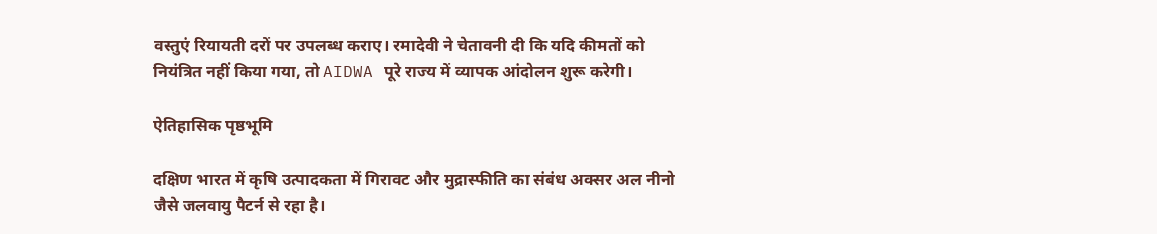वस्तुएं रियायती दरों पर उपलब्ध कराए। रमादेवी ने चेतावनी दी कि यदि कीमतों को नियंत्रित नहीं किया गया, तो AIDWA पूरे राज्य में व्यापक आंदोलन शुरू करेगी।

ऐतिहासिक पृष्ठभूमि

दक्षिण भारत में कृषि उत्पादकता में गिरावट और मुद्रास्फीति का संबंध अक्सर अल नीनो जैसे जलवायु पैटर्न से रहा है।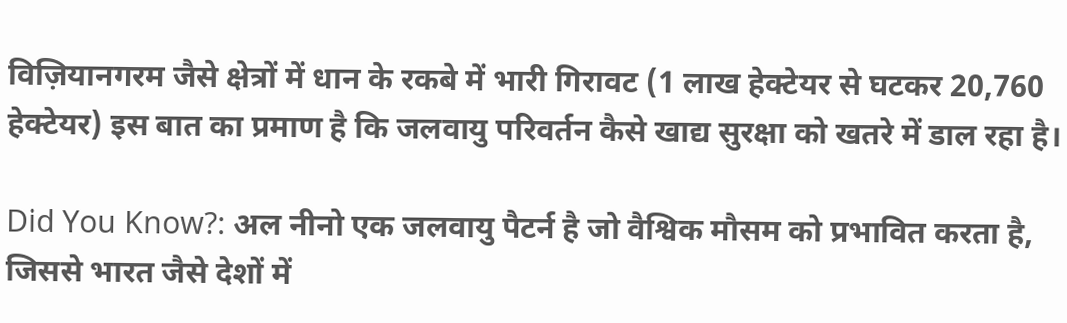विज़ियानगरम जैसे क्षेत्रों में धान के रकबे में भारी गिरावट (1 लाख हेक्टेयर से घटकर 20,760 हेक्टेयर) इस बात का प्रमाण है कि जलवायु परिवर्तन कैसे खाद्य सुरक्षा को खतरे में डाल रहा है।

Did You Know?: अल नीनो एक जलवायु पैटर्न है जो वैश्विक मौसम को प्रभावित करता है, जिससे भारत जैसे देशों में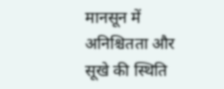मानसून में अनिश्चितता और सूखे की स्थिति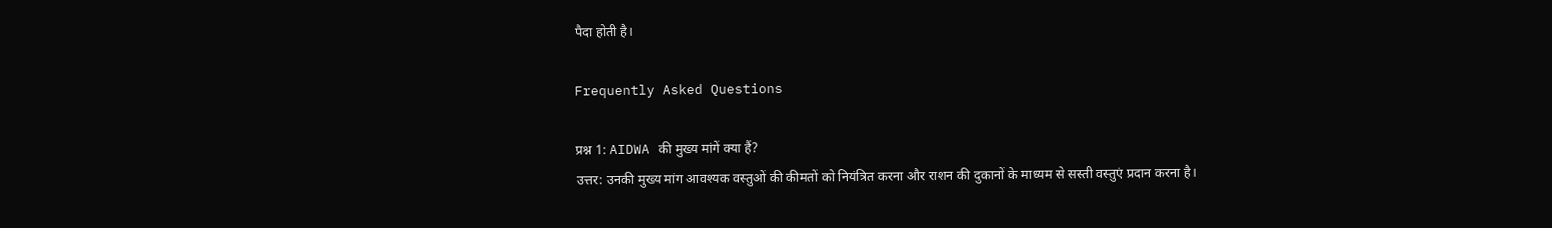पैदा होती है।

Frequently Asked Questions

प्रश्न 1: AIDWA की मुख्य मांगें क्या हैं?
उत्तर: उनकी मुख्य मांग आवश्यक वस्तुओं की कीमतों को नियंत्रित करना और राशन की दुकानों के माध्यम से सस्ती वस्तुएं प्रदान करना है।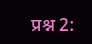प्रश्न 2: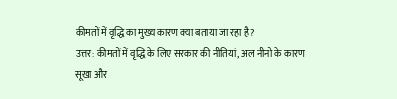कीमतों में वृद्धि का मुख्य कारण क्या बताया जा रहा है?
उत्तर: कीमतों में वृद्धि के लिए सरकार की नीतियां, अल नीनो के कारण सूखा और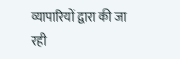व्यापारियों द्वारा की जा रही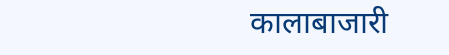कालाबाजारी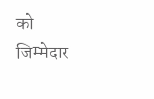को जिम्मेदार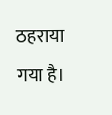ठहराया गया है।